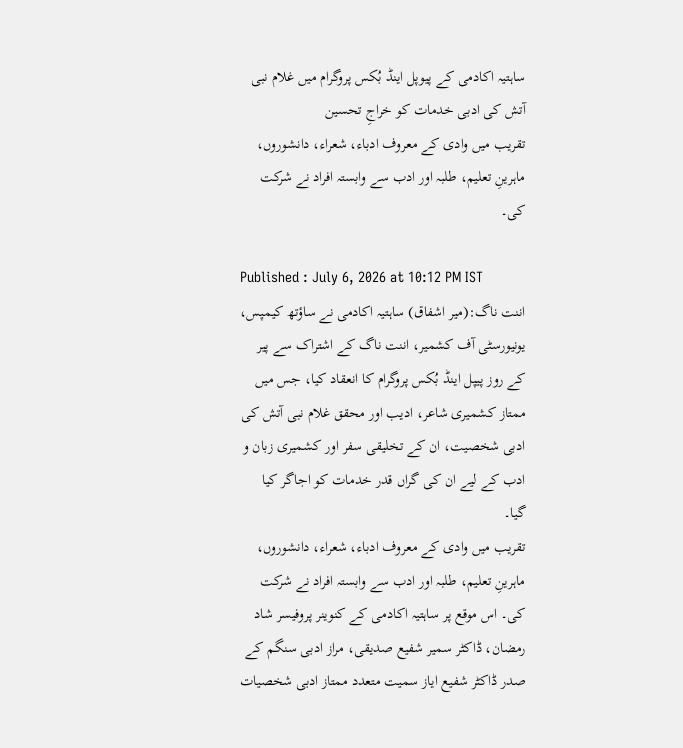ساہتیہ اکادمی کے پیوپل اینڈ بُکس پروگرام میں غلام نبی آتش کی ادبی خدمات کو خراجِ تحسین
تقریب میں وادی کے معروف ادباء، شعراء، دانشوروں، ماہرینِ تعلیم، طلبہ اور ادب سے وابستہ افراد نے شرکت کی۔

Published : July 6, 2026 at 10:12 PM IST
اننت ناگ:(میر اشفاق) ساہتیہ اکادمی نے ساؤتھ کیمپس، یونیورسٹی آف کشمیر، اننت ناگ کے اشتراک سے پیر کے روز پیپل اینڈ بُکس پروگرام کا انعقاد کیا، جس میں ممتاز کشمیری شاعر، ادیب اور محقق غلام نبی آتش کی ادبی شخصیت، ان کے تخلیقی سفر اور کشمیری زبان و ادب کے لیے ان کی گراں قدر خدمات کو اجاگر کیا گیا۔
تقریب میں وادی کے معروف ادباء، شعراء، دانشوروں، ماہرینِ تعلیم، طلبہ اور ادب سے وابستہ افراد نے شرکت کی۔ اس موقع پر ساہتیہ اکادمی کے کنوینر پروفیسر شاد رمضان، ڈاکٹر سمیر شفیع صدیقی، مراز ادبی سنگم کے صدر ڈاکٹر شفیع ایاز سمیت متعدد ممتاز ادبی شخصیات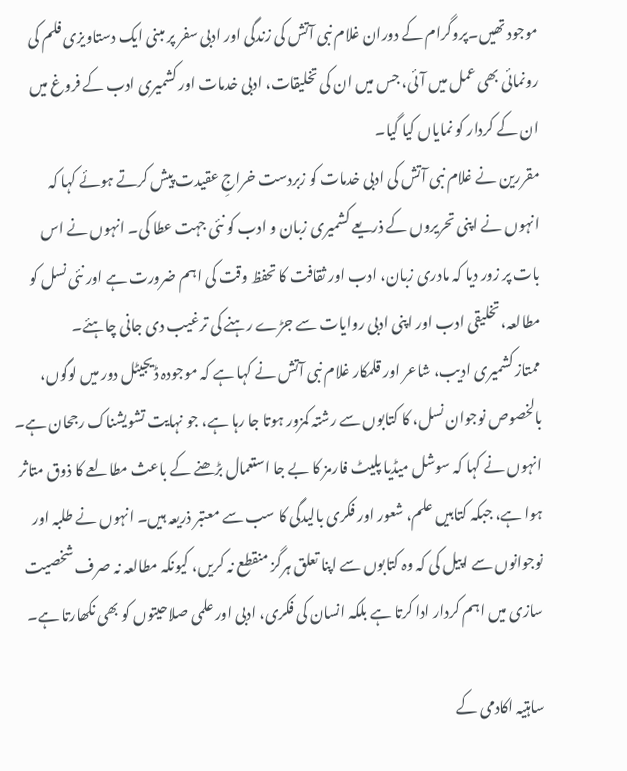موجود تھیں۔پروگرام کے دوران غلام نبی آتش کی زندگی اور ادبی سفر پر مبنی ایک دستاویزی فلم کی رونمائی بھی عمل میں آئی، جس میں ان کی تخلیقات، ادبی خدمات اور کشمیری ادب کے فروغ میں ان کے کردار کو نمایاں کیا گیا۔
مقررین نے غلام نبی آتش کی ادبی خدمات کو زبردست خراجِ عقیدت پیش کرتے ہوئے کہا کہ انہوں نے اپنی تحریروں کے ذریعے کشمیری زبان و ادب کو نئی جہت عطا کی۔ انہوں نے اس بات پر زور دیا کہ مادری زبان، ادب اور ثقافت کا تحفظ وقت کی اہم ضرورت ہے اور نئی نسل کو مطالعہ، تخلیقی ادب اور اپنی ادبی روایات سے جڑے رہنے کی ترغیب دی جانی چاہئے۔
ممتاز کشمیری ادیب، شاعر اور قلمکار غلام نبی آتش نے کہا ہے کہ موجودہ ڈیجیٹل دور میں لوگوں، بالخصوص نوجوان نسل، کا کتابوں سے رشتہ کمزور ہوتا جا رہا ہے، جو نہایت تشویشناک رجحان ہے۔ انہوں نے کہا کہ سوشل میڈیا پلیٹ فارمز کا بے جا استعمال بڑھنے کے باعث مطالعے کا ذوق متاثر ہوا ہے، جبکہ کتابیں علم، شعور اور فکری بالیدگی کا سب سے معتبر ذریعہ ہیں۔ انہوں نے طلبہ اور نوجوانوں سے اپیل کی کہ وہ کتابوں سے اپنا تعلق ہرگز منقطع نہ کریں، کیونکہ مطالعہ نہ صرف شخصیت سازی میں اہم کردار ادا کرتا ہے بلکہ انسان کی فکری، ادبی اور علمی صلاحیتوں کو بھی نکھارتا ہے۔

ساہتیہ اکادمی کے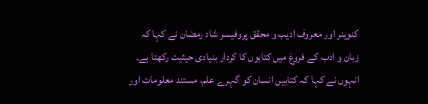کنوینر اور معروف ادیب و محقق پروفیسر شاد رمضان نے کہا کہ زبان و ادب کے فروغ میں کتابوں کا کردار بنیادی حیثیت رکھتا ہے۔ انہوں نے کہا کہ کتابیں انسان کو گہرے علم، مستند معلومات اور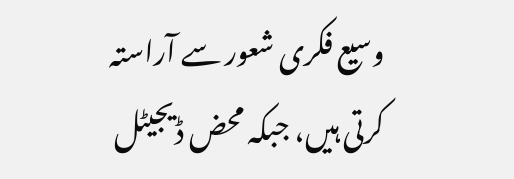وسیع فکری شعور سے آراستہ کرتی ہیں، جبکہ محض ڈیجیٹل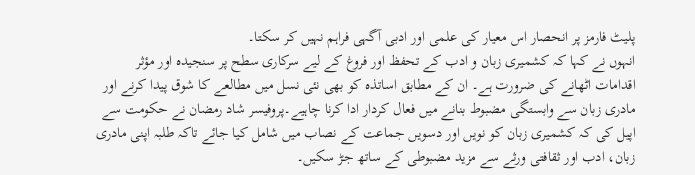پلیٹ فارمز پر انحصار اس معیار کی علمی اور ادبی آگہی فراہم نہیں کر سکتا۔
انہوں نے کہا کہ کشمیری زبان و ادب کے تحفظ اور فروغ کے لیے سرکاری سطح پر سنجیدہ اور مؤثر اقدامات اٹھانے کی ضرورت ہے۔ ان کے مطابق اساتذہ کو بھی نئی نسل میں مطالعے کا شوق پیدا کرنے اور مادری زبان سے وابستگی مضبوط بنانے میں فعال کردار ادا کرنا چاہیے۔پروفیسر شاد رمضان نے حکومت سے اپیل کی کہ کشمیری زبان کو نویں اور دسویں جماعت کے نصاب میں شامل کیا جائے تاکہ طلبہ اپنی مادری زبان، ادب اور ثقافتی ورثے سے مزید مضبوطی کے ساتھ جڑ سکیں۔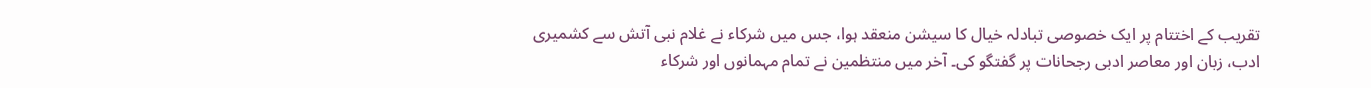تقریب کے اختتام پر ایک خصوصی تبادلہ خیال کا سیشن منعقد ہوا، جس میں شرکاء نے غلام نبی آتش سے کشمیری ادب، زبان اور معاصر ادبی رجحانات پر گفتگو کی۔ آخر میں منتظمین نے تمام مہمانوں اور شرکاء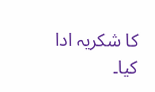کا شکریہ ادا کیا۔